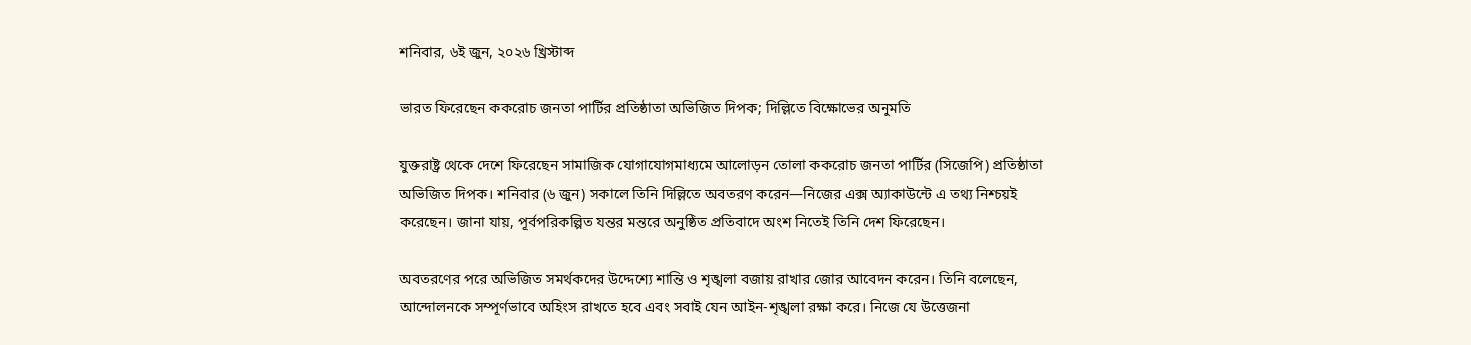শনিবার, ৬ই জুন, ২০২৬ খ্রিস্টাব্দ

ভারত ফিরেছেন ককরোচ জনতা পার্টির প্রতিষ্ঠাতা অভিজিত দিপক; দিল্লিতে বিক্ষোভের অনুমতি

যুক্তরাষ্ট্র থেকে দেশে ফিরেছেন সামাজিক যোগাযোগমাধ্যমে আলোড়ন তোলা ককরোচ জনতা পার্টির (সিজেপি) প্রতিষ্ঠাতা অভিজিত দিপক। শনিবার (৬ জুন) সকালে তিনি দিল্লিতে অবতরণ করেন—নিজের এক্স অ্যাকাউন্টে এ তথ্য নিশ্চয়ই করেছেন। জানা যায়, পূর্বপরিকল্পিত যন্তর মন্তরে অনুষ্ঠিত প্রতিবাদে অংশ নিতেই তিনি দেশ ফিরেছেন।

অবতরণের পরে অভিজিত সমর্থকদের উদ্দেশ্যে শান্তি ও শৃঙ্খলা বজায় রাখার জোর আবেদন করেন। তিনি বলেছেন, আন্দোলনকে সম্পূর্ণভাবে অহিংস রাখতে হবে এবং সবাই যেন আইন-শৃঙ্খলা রক্ষা করে। নিজে যে উত্তেজনা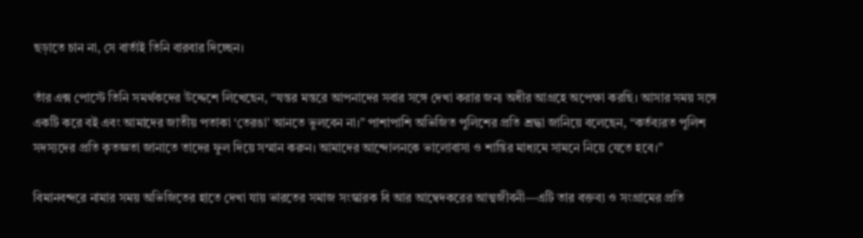ছড়াতে চান না, সে বার্তাই তিনি বারবার দিচ্ছেন।

তাঁর এক্স পোস্টে তিনি সমর্থকদের উদ্দেশে লিখেছেন, “যন্তর মন্তরে আপনাদের সবার সঙ্গে দেখা করার জন্য অধীর আগ্রহে অপেক্ষা করছি। আসার সময় সঙ্গে একটি করে বই এবং আমাদের জাতীয় পতাকা ‘তেরঙা’ আনতে ভুলবেন না।” পাশাপাশি অভিজিত পুলিশের প্রতি শ্রদ্ধা জানিয়ে বলেছেন, “কর্তব্যরত পুলিশ সদস্যদের প্রতি কৃতজ্ঞতা জানাতে তাদের ফুল দিয়ে সম্মান করুন। আমাদের আন্দোলনকে ভালোবাসা ও শান্তির মাধ্যমে সামনে নিয়ে যেতে হবে।”

বিমানবন্দরে নামার সময় অভিজিতের হাতে দেখা যায় ভারতের সমাজ সংস্কারক বি আর আম্বেদকরের আত্মজীবনী—এটি তার বক্তব্য ও সংগ্রামের প্রতি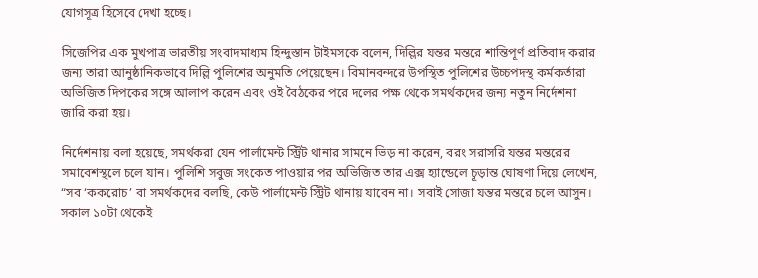যোগসূত্র হিসেবে দেখা হচ্ছে।

সিজেপির এক মুখপাত্র ভারতীয় সংবাদমাধ্যম হিন্দুস্তান টাইমসকে বলেন, দিল্লির যন্তর মন্তরে শান্তিপূর্ণ প্রতিবাদ করার জন্য তারা আনুষ্ঠানিকভাবে দিল্লি পুলিশের অনুমতি পেয়েছেন। বিমানবন্দরে উপস্থিত পুলিশের উচ্চপদস্থ কর্মকর্তারা অভিজিত দিপকের সঙ্গে আলাপ করেন এবং ওই বৈঠকের পরে দলের পক্ষ থেকে সমর্থকদের জন্য নতুন নির্দেশনা জারি করা হয়।

নির্দেশনায় বলা হয়েছে, সমর্থকরা যেন পার্লামেন্ট স্ট্রিট থানার সামনে ভিড় না করেন, বরং সরাসরি যন্তর মন্তরের সমাবেশস্থলে চলে যান। পুলিশি সবুজ সংকেত পাওয়ার পর অভিজিত তার এক্স হ্যান্ডেলে চূড়ান্ত ঘোষণা দিয়ে লেখেন, “সব ‘ককরোচ’ বা সমর্থকদের বলছি, কেউ পার্লামেন্ট স্ট্রিট থানায় যাবেন না। সবাই সোজা যন্তর মন্তরে চলে আসুন। সকাল ১০টা থেকেই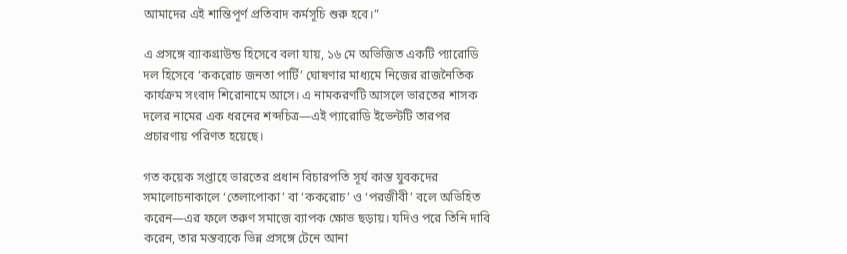আমাদের এই শান্তিপূর্ণ প্রতিবাদ কর্মসূচি শুরু হবে।”

এ প্রসঙ্গে ব্যাকগ্রাউন্ড হিসেবে বলা যায়, ১৬ মে অভিজিত একটি প্যারোডি দল হিসেবে ‘ককরোচ জনতা পার্টি’ ঘোষণার মাধ্যমে নিজের রাজনৈতিক কার্যক্রম সংবাদ শিরোনামে আসে। এ নামকরণটি আসলে ভারতের শাসক দলের নামের এক ধরনের শব্দচিত্র—এই প্যারোডি ইভেন্টটি তারপর প্রচারণায় পরিণত হয়েছে।

গত কয়েক সপ্তাহে ভারতের প্রধান বিচারপতি সূর্য কান্ত যুবকদের সমালোচনাকালে ‘তেলাপোকা’ বা ‘ককরোচ’ ও ‘পরজীবী’ বলে অভিহিত করেন—এর ফলে তরুণ সমাজে ব্যাপক ক্ষোভ ছড়ায়। যদিও পরে তিনি দাবি করেন, তার মন্তব্যকে ভিন্ন প্রসঙ্গে টেনে আনা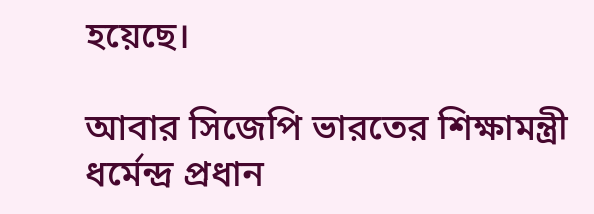হয়েছে।

আবার সিজেপি ভারতের শিক্ষামন্ত্রী ধর্মেন্দ্র প্রধান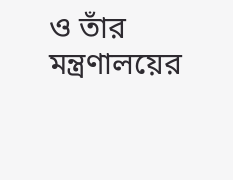ও তাঁর মন্ত্রণালয়ের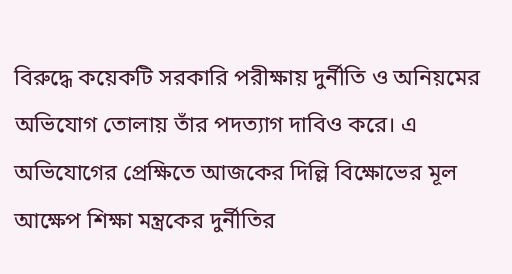বিরুদ্ধে কয়েকটি সরকারি পরীক্ষায় দুর্নীতি ও অনিয়মের অভিযোগ তোলায় তাঁর পদত্যাগ দাবিও করে। এ অভিযোগের প্রেক্ষিতে আজকের দিল্লি বিক্ষোভের মূল আক্ষেপ শিক্ষা মন্ত্রকের দুর্নীতির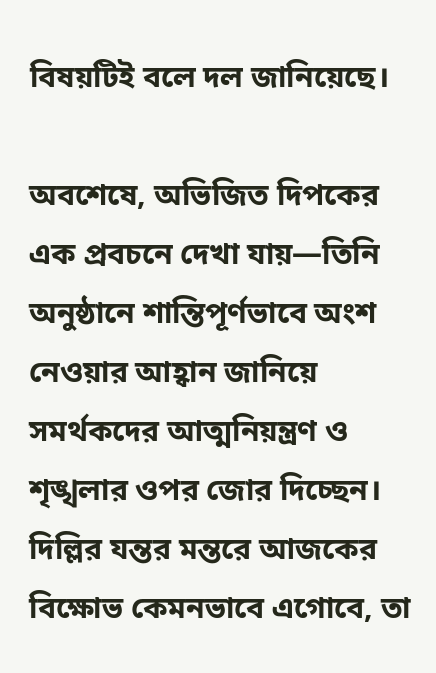বিষয়টিই বলে দল জানিয়েছে।

অবশেষে, অভিজিত দিপকের এক প্রবচনে দেখা যায়—তিনি অনুষ্ঠানে শান্তিপূর্ণভাবে অংশ নেওয়ার আহ্বান জানিয়ে সমর্থকদের আত্মনিয়ন্ত্রণ ও শৃঙ্খলার ওপর জোর দিচ্ছেন। দিল্লির যন্তর মন্তরে আজকের বিক্ষোভ কেমনভাবে এগোবে, তা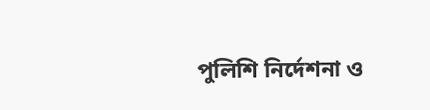পুলিশি নির্দেশনা ও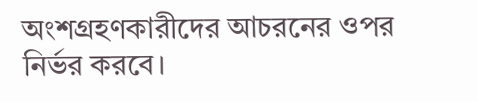অংশগ্রহণকারীদের আচরনের ওপর নির্ভর করবে।